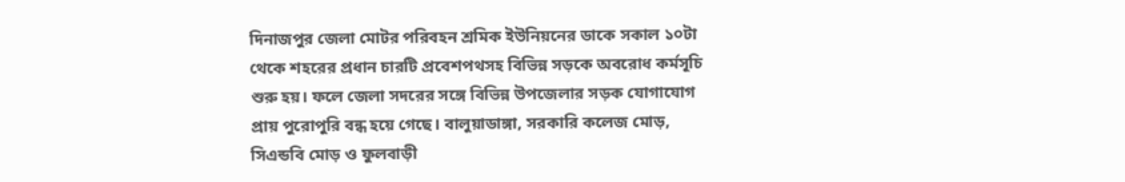দিনাজপুর জেলা মোটর পরিবহন শ্রমিক ইউনিয়নের ডাকে সকাল ১০টা থেকে শহরের প্রধান চারটি প্রবেশপথসহ বিভিন্ন সড়কে অবরোধ কর্মসূচি শুরু হয়। ফলে জেলা সদরের সঙ্গে বিভিন্ন উপজেলার সড়ক যোগাযোগ প্রায় পুরোপুরি বন্ধ হয়ে গেছে। বালুয়াডাঙ্গা, সরকারি কলেজ মোড়, সিএন্ডবি মোড় ও ফুলবাড়ী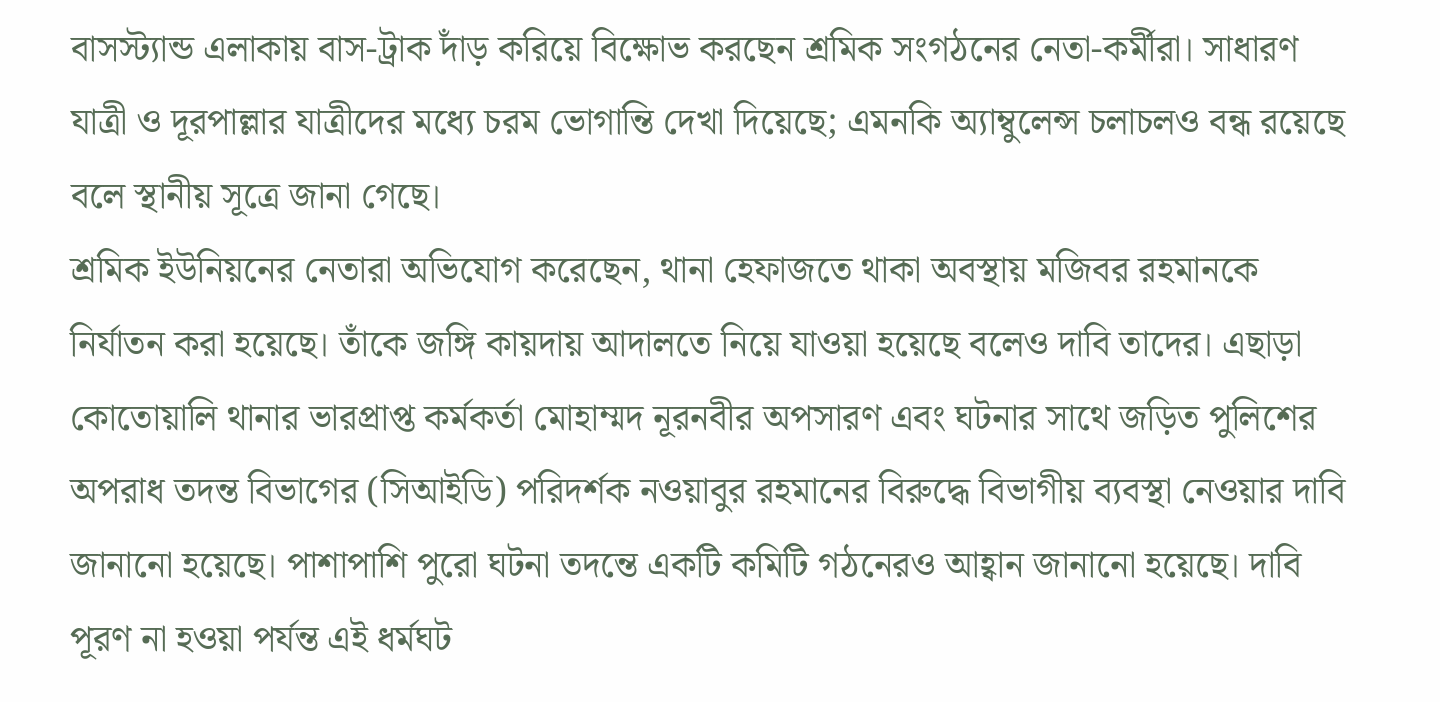বাসস্ট্যান্ড এলাকায় বাস-ট্রাক দাঁড় করিয়ে বিক্ষোভ করছেন শ্রমিক সংগঠনের নেতা-কর্মীরা। সাধারণ যাত্রী ও দূরপাল্লার যাত্রীদের মধ্যে চরম ভোগান্তি দেখা দিয়েছে; এমনকি অ্যাম্বুলেন্স চলাচলও বন্ধ রয়েছে বলে স্থানীয় সূত্রে জানা গেছে।
শ্রমিক ইউনিয়নের নেতারা অভিযোগ করেছেন, থানা হেফাজতে থাকা অবস্থায় মজিবর রহমানকে নির্যাতন করা হয়েছে। তাঁকে জঙ্গি কায়দায় আদালতে নিয়ে যাওয়া হয়েছে বলেও দাবি তাদের। এছাড়া কোতোয়ালি থানার ভারপ্রাপ্ত কর্মকর্তা মোহাম্মদ নূরনবীর অপসারণ এবং ঘটনার সাথে জড়িত পুলিশের অপরাধ তদন্ত বিভাগের (সিআইডি) পরিদর্শক নওয়াবুর রহমানের বিরুদ্ধে বিভাগীয় ব্যবস্থা নেওয়ার দাবি জানানো হয়েছে। পাশাপাশি পুরো ঘটনা তদন্তে একটি কমিটি গঠনেরও আহ্বান জানানো হয়েছে। দাবি পূরণ না হওয়া পর্যন্ত এই ধর্মঘট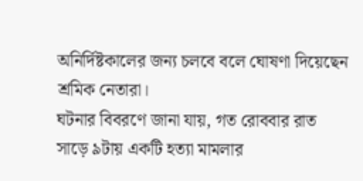অনির্দিষ্টকালের জন্য চলবে বলে ঘোষণা দিয়েছেন শ্রমিক নেতারা।
ঘটনার বিবরণে জানা যায়, গত রোববার রাত সাড়ে ৯টায় একটি হত্যা মামলার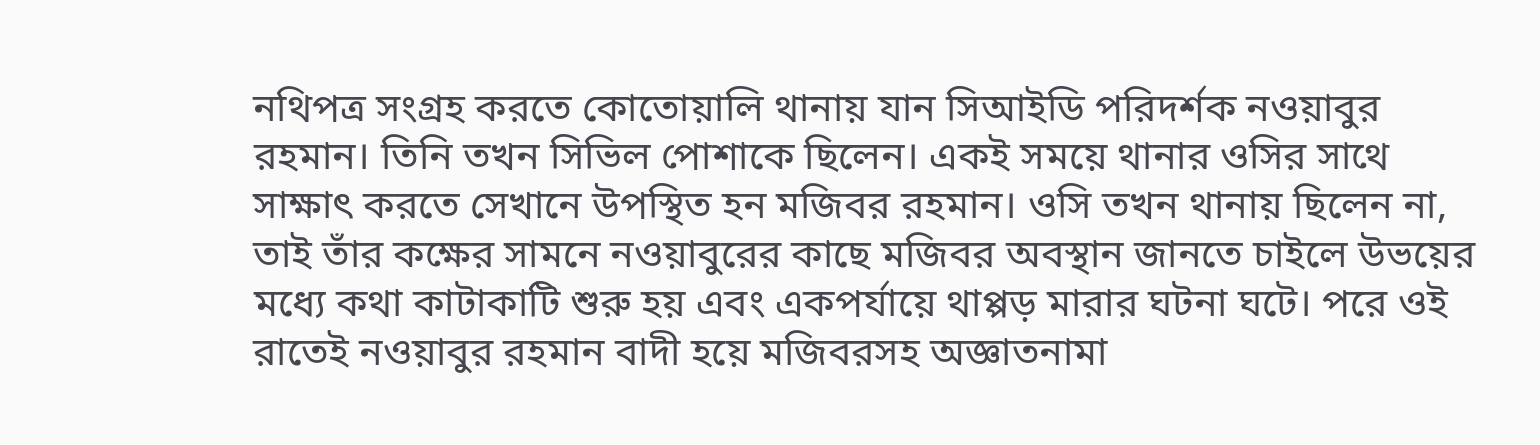নথিপত্র সংগ্রহ করতে কোতোয়ালি থানায় যান সিআইডি পরিদর্শক নওয়াবুর রহমান। তিনি তখন সিভিল পোশাকে ছিলেন। একই সময়ে থানার ওসির সাথে সাক্ষাৎ করতে সেখানে উপস্থিত হন মজিবর রহমান। ওসি তখন থানায় ছিলেন না, তাই তাঁর কক্ষের সামনে নওয়াবুরের কাছে মজিবর অবস্থান জানতে চাইলে উভয়ের মধ্যে কথা কাটাকাটি শুরু হয় এবং একপর্যায়ে থাপ্পড় মারার ঘটনা ঘটে। পরে ওই রাতেই নওয়াবুর রহমান বাদী হয়ে মজিবরসহ অজ্ঞাতনামা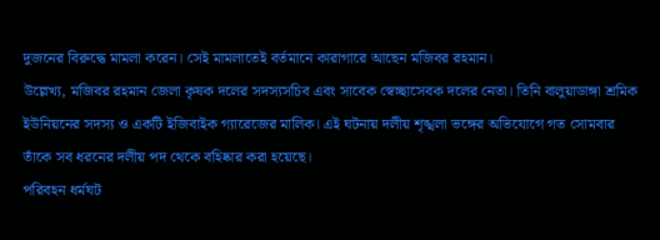দুজনের বিরুদ্ধে মামলা করেন। সেই মামলাতেই বর্তমানে কারাগারে আছেন মজিবর রহমান।
উল্লেখ্য, মজিবর রহমান জেলা কৃষক দলের সদস্যসচিব এবং সাবেক স্বেচ্ছাসেবক দলের নেতা। তিনি বালুয়াডাঙ্গা শ্রমিক ইউনিয়নের সদস্য ও একটি ইজিবাইক গ্যারেজের মালিক। এই ঘটনায় দলীয় শৃঙ্খলা ভঙ্গের অভিযোগে গত সোমবার তাঁকে সব ধরনের দলীয় পদ থেকে বহিষ্কার করা হয়েছে।
পরিবহন ধর্মঘট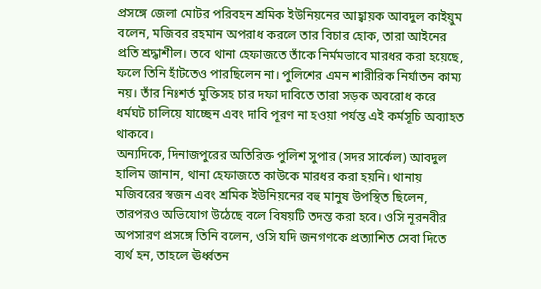প্রসঙ্গে জেলা মোটর পরিবহন শ্রমিক ইউনিয়নের আহ্বায়ক আবদুল কাইয়ুম বলেন, মজিবর রহমান অপরাধ করলে তার বিচার হোক, তারা আইনের প্রতি শ্রদ্ধাশীল। তবে থানা হেফাজতে তাঁকে নির্মমভাবে মারধর করা হয়েছে, ফলে তিনি হাঁটতেও পারছিলেন না। পুলিশের এমন শারীরিক নির্যাতন কাম্য নয়। তাঁর নিঃশর্ত মুক্তিসহ চার দফা দাবিতে তারা সড়ক অবরোধ করে ধর্মঘট চালিয়ে যাচ্ছেন এবং দাবি পূরণ না হওয়া পর্যন্ত এই কর্মসূচি অব্যাহত থাকবে।
অন্যদিকে, দিনাজপুরের অতিরিক্ত পুলিশ সুপার (সদর সার্কেল) আবদুল হালিম জানান, থানা হেফাজতে কাউকে মারধর করা হয়নি। থানায় মজিবরের স্বজন এবং শ্রমিক ইউনিয়নের বহু মানুষ উপস্থিত ছিলেন, তারপরও অভিযোগ উঠেছে বলে বিষয়টি তদন্ত করা হবে। ওসি নূরনবীর অপসারণ প্রসঙ্গে তিনি বলেন, ওসি যদি জনগণকে প্রত্যাশিত সেবা দিতে ব্যর্থ হন, তাহলে ঊর্ধ্বতন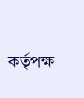কর্তৃপক্ষ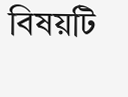বিষয়টি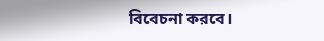বিবেচনা করবে।